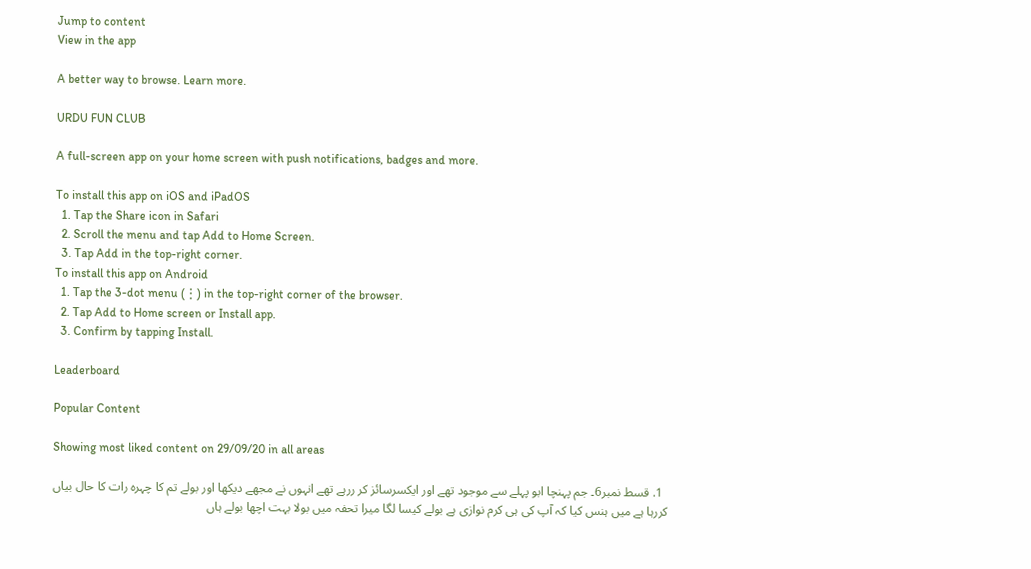Jump to content
View in the app

A better way to browse. Learn more.

URDU FUN CLUB

A full-screen app on your home screen with push notifications, badges and more.

To install this app on iOS and iPadOS
  1. Tap the Share icon in Safari
  2. Scroll the menu and tap Add to Home Screen.
  3. Tap Add in the top-right corner.
To install this app on Android
  1. Tap the 3-dot menu (⋮) in the top-right corner of the browser.
  2. Tap Add to Home screen or Install app.
  3. Confirm by tapping Install.

Leaderboard

Popular Content

Showing most liked content on 29/09/20 in all areas

  1. قسط نمبر6۔ جم پہنچا ابو پہلے سے موجود تھے اور ایکسرسائز کر ررہے تھے انہوں نے مجھے دیکھا اور بولے تم کا چہرہ رات کا حال بیاں کررہا ہے میں ہنس کیا کہ آپ کی ہی کرم نوازی ہے بولے کیسا لگا میرا تحفہ میں بولا بہت اچھا بولے ہاں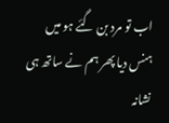اب تو مرد بن گئے ہو میں ہنس دیا پھر ہم نے ساتھ ہی نشانہ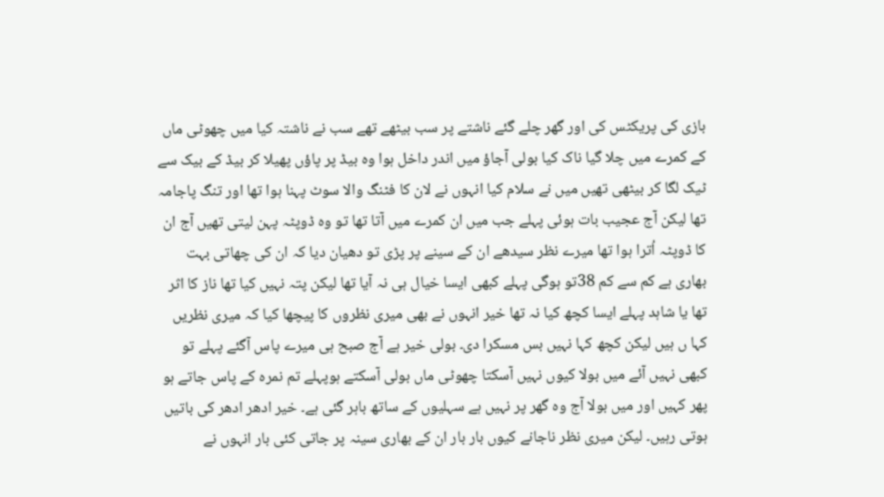بازی کی پریکٹس کی اور گھر چلے گئے ناشتے پر سب بیٹھے تھے سب نے ناشتہ کیا میں چھوٹی ماں کے کمرے میں چلا گیا ناک کیا بولی آجاؤ میں اندر داخل ہوا وہ بیڈ پر پاؤں پھیلا کر بیڈ کے بیک سے ٹیک لگا کر بیٹھی تھیں میں نے سلام کیا انہوں نے لان کا فٹنگ والا سوٹ پہنا ہوا تھا اور تنگ پاجامہ تھا لیکن آج عجیب بات ہوئی پہلے جب میں ان کمرے میں آتا تھا تو وہ ڈوپٹہ پہن لیتی تھیں آج ان کا ڈوپٹہ اُترا ہوا تھا میرے نظر سیدھے ان کے سینے پر پڑی تو دھیان دیا کہ ان کی چھاتی بہت بھاری ہے کم سے کم 38تو ہوگی پہلے کبھی ایسا خیال ہی نہ آیا تھا لیکن پتہ نہیں کیا تھا ناز کا اثر تھا یا شاہد پہلے ایسا کچھ کیا نہ تھا خیر انہوں نے بھی میری نظروں کا پیچھا کیا کہ میری نظریں کہا ں ہیں لیکن کچھ کہا نہیں بس مسکرا دی۔ بولی خیر ہے آج صبح ہی میرے پاس آگئے پہلے تو کبھی نہیں آئے میں بولا کیوں نہیں آسکتا چھوٹی ماں بولی آسکتے ہوپہلے تم نمرہ کے پاس جاتے ہو پھر کہیں اور میں بولا آج وہ گھر پر نہیں ہے سہلیوں کے ساتھ باہر گئی ہے۔ خیر ادھر ادھر کی باتیں ہوتی رہیں۔ لیکن میری نظر ناجانے کیوں بار بار ان کے بھاری سینہ پر جاتی کئی بار انہوں نے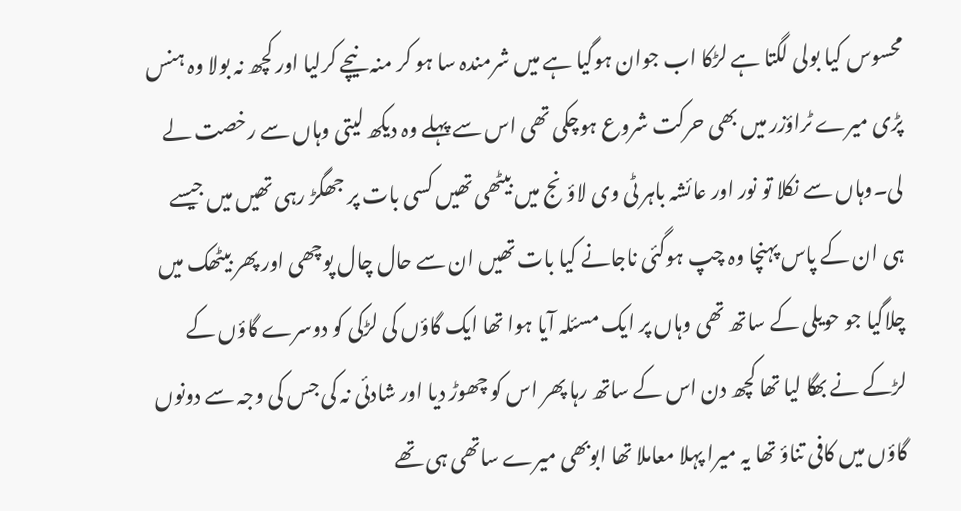محسوس کیا بولی لگتا ہے لڑکا اب جوان ہوگیا ہے میں شرمندہ سا ہو کر منہ نیچے کرلیا اور کچھ نہ بولا وہ ہنس پڑی میرے ٹراؤزر میں بھی حرکت شروع ہوچکی تھی اس سے پہلے وہ دیکھ لیتی وہاں سے رخصت لے لی۔وہاں سے نکلا تو نور اور عائشہ باہر ٹی وی لاؤنج میں بیٹھی تھیں کسی بات پر جھگڑ رہی تھیں میں جیسے ہی ان کے پاس پہنچا وہ چپ ہوگئی ناجانے کیا بات تھیں ان سے حال چال پوچھی اور پھر بیٹھک میں چلاگیا جو حویلی کے ساتھ تھی وہاں پر ایک مسئلہ آیا ہوا تھا ایک گاؤں کی لڑکی کو دوسرے گاؤں کے لڑکے نے بھگا لیا تھا کچھ دن اس کے ساتھ رہا پھر اس کو چھوڑ دیا اور شادئی نہ کی جس کی وجہ سے دونوں گاؤں میں کافی تناؤ تھا یہ میرا پہلا معاملا تھا ابوبھی میرے ساتھی ہی تھے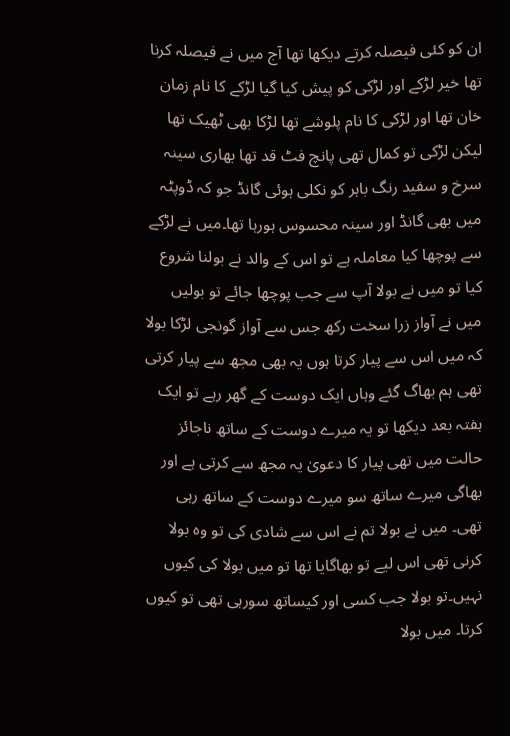ان کو کئی فیصلہ کرتے دیکھا تھا آج میں نے فیصلہ کرنا تھا خیر لڑکے اور لڑکی کو پیش کیا گیا لڑکے کا نام زمان خان تھا اور لڑکی کا نام پلوشے تھا لڑکا بھی ٹھیک تھا لیکن لڑکی تو کمال تھی پانچ فٹ قد تھا بھاری سینہ سرخ و سفید رنگ باہر کو نکلی ہوئی گانڈ جو کہ ڈوپٹہ میں بھی گانڈ اور سینہ محسوس ہورہا تھا۔میں نے لڑکے سے پوچھا کیا معاملہ ہے تو اس کے والد نے بولنا شروع کیا تو میں نے بولا آپ سے جب پوچھا جائے تو بولیں میں نے آواز زرا سخت رکھ جس سے آواز گونجی لڑکا بولا کہ میں اس سے پیار کرتا ہوں یہ بھی مجھ سے پیار کرتی تھی ہم بھاگ گئے وہاں ایک دوست کے گھر رہے تو ایک ہفتہ بعد دیکھا تو یہ میرے دوست کے ساتھ ناجائز حالت میں تھی پیار کا دعویٰ یہ مجھ سے کرتی ہے اور بھاگی میرے ساتھ سو میرے دوست کے ساتھ رہی تھی۔ میں نے بولا تم نے اس سے شادی کی تو وہ بولا کرنی تھی اس لیے تو بھاگایا تھا تو میں بولا کی کیوں نہیں۔تو بولا جب کسی اور کیساتھ سورہی تھی تو کیوں کرتا۔ میں بولا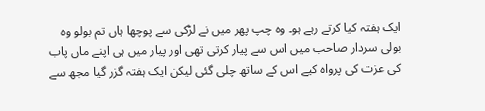ایک ہفتہ کیا کرتے رہے ہو۔ وہ چپ پھر میں نے لڑکی سے پوچھا ہاں تم بولو وہ بولی سردار صاحب میں اس سے پیار کرتی تھی اور پیار میں ہی اپنے ماں پاب کی عزت کی پرواہ کیے اس کے ساتھ چلی گئی لیکن ایک ہفتہ گزر گیا مجھ سے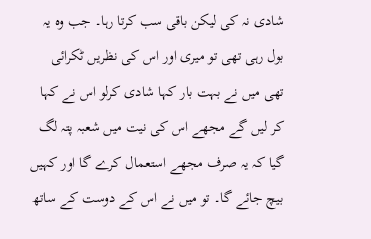شادی نہ کی لیکن باقی سب کرتا رہا۔ جب وہ یہ بول رہی تھی تو میری اور اس کی نظریں ٹکرائی تھی میں نے بہت بار کہا شادی کرلو اس نے کہا کر لیں گے مجھے اس کی نیت میں شعبہ پتہ لگ گیا کہ یہ صرف مجھے استعمال کرے گا اور کہیں بیچ جائے گا۔ تو میں نے اس کے دوست کے ساتھ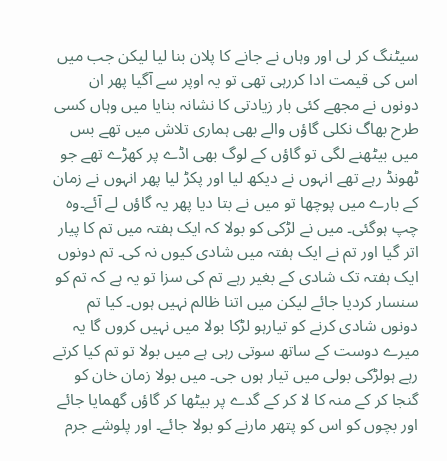سیٹنگ کر لی اور وہاں نے جانے کا پلان بنا لیا لیکن جب میں اس کی قیمت ادا کررہی تھی تو یہ اوپر سے آگیا پھر ان دونوں نے مجھے کئی بار زیادتی کا نشانہ بنایا میں وہاں کسی طرح بھاگ نکلی گاؤں والے بھی ہماری تلاش میں تھے بس میں بیٹھنے لگی تو گاؤں کے لوگ بھی اڈے پر کھڑے تھے جو ٹھونڈ رہے تھے انہوں نے دیکھ لیا اور پکڑ لیا پھر انہوں نے زمان کے بارے میں پوچھا تو میں نے بتا دیا پھر یہ گاؤں لے آئے۔وہ چپ ہوگئی۔ میں نے لڑکی کو بولا کہ ایک ہفتہ میں تم کا پیار اتر گیا اور تم نے ایک ہفتہ میں شادی کیوں نہ کی۔ تم دونوں ایک ہفتہ تک شادی کے بغیر رہے تم کی سزا تو یہ ہے کہ تم کو سنسار کردیا جائے لیکن میں اتنا ظالم نہیں ہوں۔ کیا تم دونوں شادی کرنے کو تیارہو لڑکا بولا میں نہیں کروں گا یہ میرے دوست کے ساتھ سوتی رہی ہے میں بولا تو تم کیا کرتے رہے ہولڑکی بولی میں تیار ہوں جی۔ میں بولا زمان خان کو گنجا کر کے منہ کا لا کر کے گدے پر بیٹھا کر گاؤں گھمایا جائے اور بچوں کو اس کو پتھر مارنے کو بولا جائے۔ اور پلوشے جرم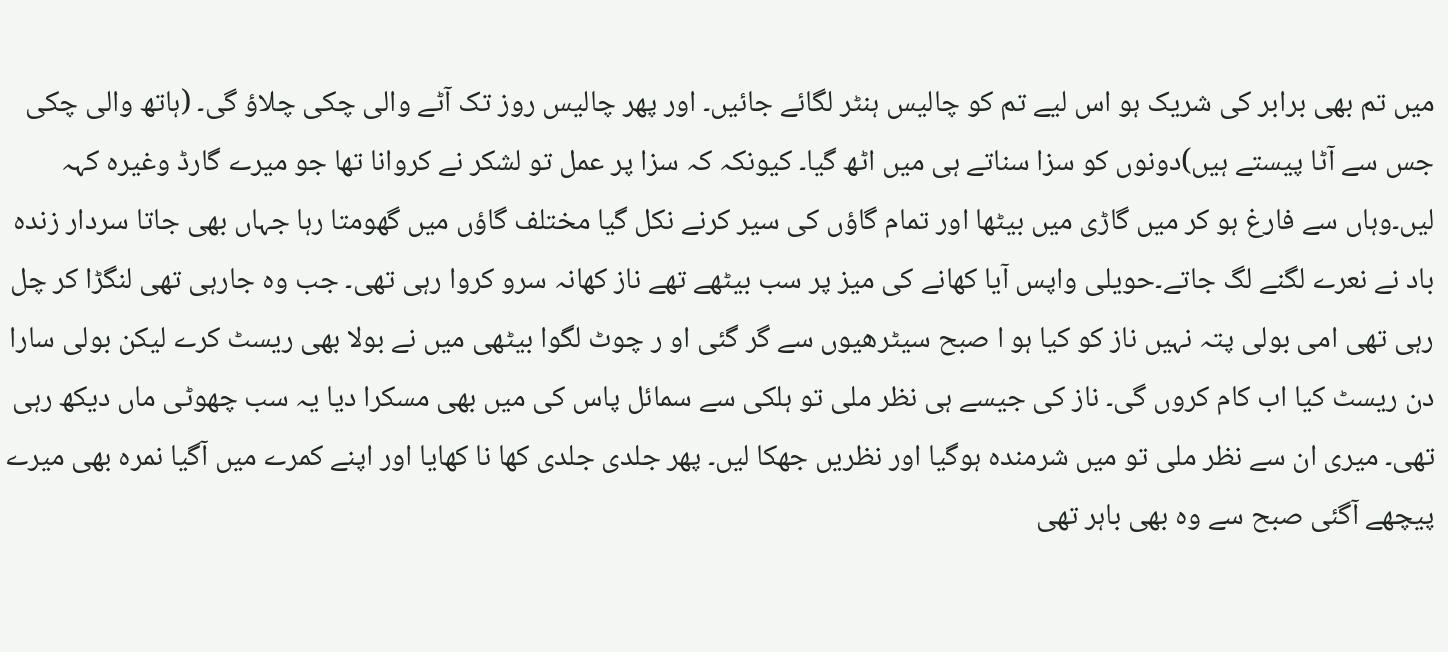میں تم بھی برابر کی شریک ہو اس لیے تم کو چالیس ہنٹر لگائے جائیں۔ اور پھر چالیس روز تک آٹے والی چکی چلاؤ گی۔ (ہاتھ والی چکی جس سے آٹا پیستے ہیں)دونوں کو سزا سناتے ہی میں اٹھ گیا۔ کیونکہ کہ سزا پر عمل تو لشکر نے کروانا تھا جو میرے گارڈ وغیرہ کہہ لیں۔وہاں سے فارغ ہو کر میں گاڑی میں بیٹھا اور تمام گاؤں کی سیر کرنے نکل گیا مختلف گاؤں میں گھومتا رہا جہاں بھی جاتا سردار زندہ باد نے نعرے لگنے لگ جاتے۔حویلی واپس آیا کھانے کی میز پر سب بیٹھے تھے ناز کھانہ سرو کروا رہی تھی۔ جب وہ جارہی تھی لنگڑا کر چل رہی تھی امی بولی پتہ نہیں ناز کو کیا ہو ا صبح سیٹرھیوں سے گر گئی او ر چوٹ لگوا بیٹھی میں نے بولا بھی ریسٹ کرے لیکن بولی سارا دن ریسٹ کیا اب کام کروں گی۔ ناز کی جیسے ہی نظر ملی تو ہلکی سے سمائل پاس کی میں بھی مسکرا دیا یہ سب چھوٹی ماں دیکھ رہی تھی۔ میری ان سے نظر ملی تو میں شرمندہ ہوگیا اور نظریں جھکا لیں۔ پھر جلدی جلدی کھا نا کھایا اور اپنے کمرے میں آگیا نمرہ بھی میرے پیچھے آگئی صبح سے وہ بھی باہر تھی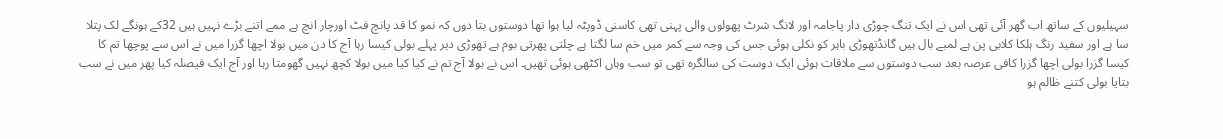سہیلیوں کے ساتھ اب گھر آئی تھی اس نے ایک تنگ چوڑی دار پاجامہ اور لانگ شرٹ پھولوں والی پہنی تھی کاسنی ڈوپٹہ لیا ہوا تھا دوستوں بتا دوں کہ نمو کا قد پانچ فٹ اورچار انچ ہے ممے اتنے بڑے نہیں ہیں 32کے ہونگے لک پتلا سا ہے اور سفید رنگ ہلکا کلابی پن ہے لمبے بال ہیں گانڈتھوڑی باہر کو نکلی ہوئی جس کی وجہ سے کمر میں خم سا لگتا ہے چلتی پھرتی بوم ہے تھوڑی دیر پہلے بولی کیسا رہا آج کا دن میں بولا اچھا گزرا میں نے اس سے پوچھا تم کا کیسا گزرا بولی اچھا گزرا کافی عرصہ بعد سب دوستوں سے ملاقات ہوئی ایک دوست کی سالگرہ تھی تو سب وہاں اکٹھی ہوئی تھیں۔ اس نے بولا آج تم نے کیا کیا میں بولا کچھ نہیں گھومتا رہا اور آج ایک فیصلہ کیا پھر میں نے سب بتایا بولی کتنے ظالم ہو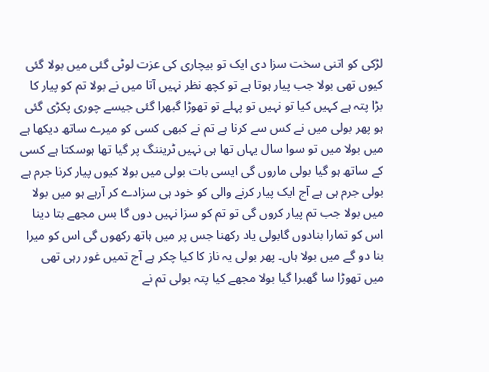لڑکی کو اتنی سخت سزا دی ایک تو بیچاری کی عزت لوٹی گئی میں بولا گئی کیوں تھی بولا جب پیار ہوتا ہے تو کچھ نظر نہیں آتا میں نے بولا تم کو پیار کا بڑا پتہ ہے کہیں کیا تو نہیں تو پہلے تو تھوڑا گبھرا گئی جیسے چوری پکڑی گئی ہو پھر بولی میں نے کس سے کرنا ہے تم نے کبھی کسی کو میرے ساتھ دیکھا ہے میں بولا میں تو سوا سال یہاں تھا ہی نہیں ٹریننگ پر گیا تھا ہوسکتا ہے کسی کے ساتھ ہو گیا بولی ماروں گی ایسی بات بولی میں بولا کیوں پیار کرنا جرم ہے بولی جرم ہی ہے آج ایک پیار کرنے والی کو خود ہی سزادے کر آرہے ہو میں بولا میں بولا جب تم پیار کروں گی تو تم کو سزا نہیں دوں گا بس مجھے بتا دینا اس کو تمارا بنادوں گابولی یاد رکھنا جس پر میں ہاتھ رکھوں گی اس کو میرا بنا دو گے میں بولا ہاں۔ پھر بولی یہ ناز کا کیا چکر ہے آج تمیں غور رہی تھی میں تھوڑا سا گھبرا گیا بولا مجھے کیا پتہ بولی تم نے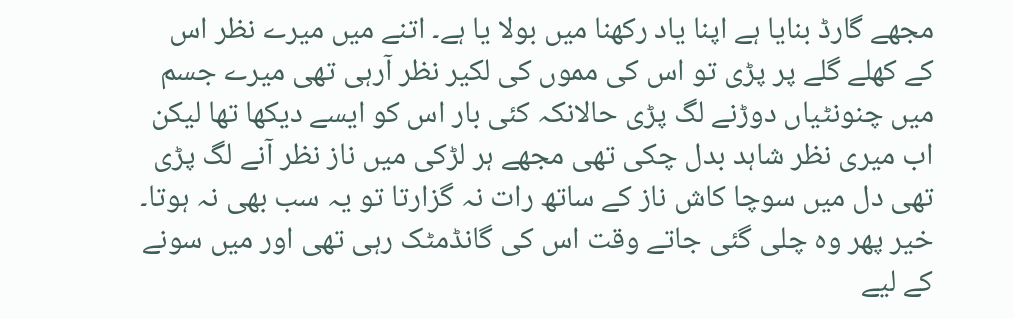مجھے گارڈ بنایا ہے اپنا یاد رکھنا میں بولا یا ہے۔ اتنے میں میرے نظر اس کے کھلے گلے پر پڑی تو اس کی مموں کی لکیر نظر آرہی تھی میرے جسم میں چنونٹیاں دوڑنے لگ پڑی حالانکہ کئی بار اس کو ایسے دیکھا تھا لیکن اب میری نظر شاہد بدل چکی تھی مجھے ہر لڑکی میں ناز نظر آنے لگ پڑی تھی دل میں سوچا کاش ناز کے ساتھ رات نہ گزارتا تو یہ سب بھی نہ ہوتا۔ خیر پھر وہ چلی گئی جاتے وقت اس کی گانڈمٹک رہی تھی اور میں سونے کے لیے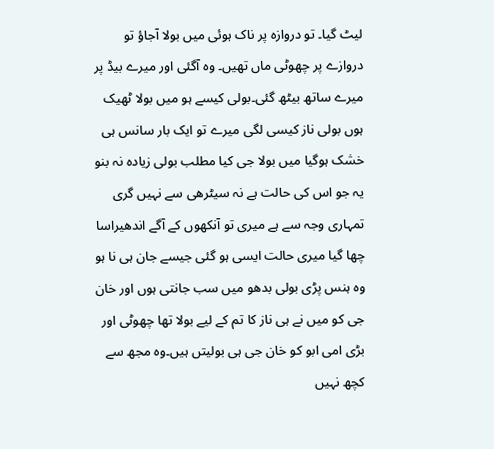لیٹ گیا۔ تو دروازہ پر ناک ہوئی میں بولا آجاؤ تو دروازے پر چھوٹی ماں تھیں۔ وہ آگئی اور میرے بیڈ پر میرے ساتھ بیٹھ گئی۔بولی کیسے ہو میں بولا ٹھیک ہوں بولی ناز کیسی لگی میرے تو ایک بار سانس ہی خشک ہوگیا میں بولا جی کیا مطلب بولی زیادہ نہ بنو یہ جو اس کی حالت ہے نہ سیٹرھی سے نہیں گری تمہاری وجہ سے ہے میری تو آنکھوں کے آگے اندھیراسا چھا گیا میری حالت ایسی ہو گئی جیسے جان ہی نا ہو وہ ہنس پڑی بولی بدھو میں سب جانتی ہوں اور خان جی کو میں نے ہی ناز کا تم کے لیے بولا تھا چھوٹی اور بڑی امی ابو کو خان جی ہی بولیتں ہیں۔وہ مجھ سے کچھ نہیں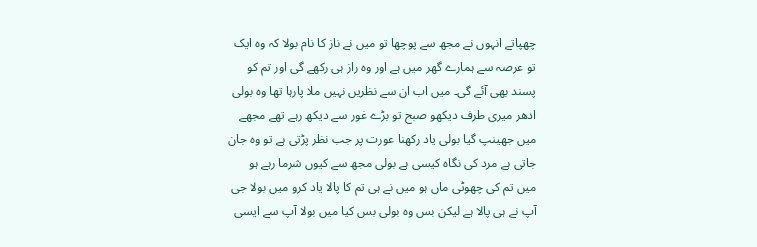چھپاتے انہوں نے مجھ سے پوچھا تو میں نے ناز کا نام بولا کہ وہ ایک تو عرصہ سے ہمارے گھر میں ہے اور وہ راز ہی رکھے گی اور تم کو پسند بھی آئے گی۔ میں اب ان سے نظریں نہیں ملا پارہا تھا وہ بولی ادھر میری طرف دیکھو صبح تو بڑے غور سے دیکھ رہے تھے مجھے میں جھینپ گیا بولی یاد رکھنا عورت پر جب نظر پڑتی ہے تو وہ جان جاتی ہے مرد کی نگاہ کیسی ہے بولی مجھ سے کیوں شرما رہے ہو میں تم کی چھوٹی ماں ہو میں نے ہی تم کا پالا یاد کرو میں بولا جی آپ نے ہی پالا ہے لیکن بس وہ بولی بس کیا میں بولا آپ سے ایسی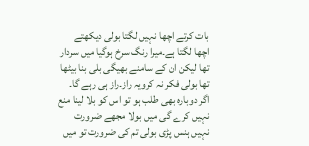بات کرتے اچھا نہیں لگتا بولی دیکھتے اچھا لگتا ہے۔میرا رنگ سرخ ہوگیا میں سردار تھا لیکن ان کے سامنے بھیگی بلی بنا بیٹھا تھا بولی فکر نہ کرویہ راز۔راز ہی رہے گا۔ اگر دوبارہ بھی طلب ہو تو اس کو بلا لینا منع نہیں کرے گی میں بولا مجھے ضرورت نہیں ہنس پڑی بولی تم کی ضرورت تو میں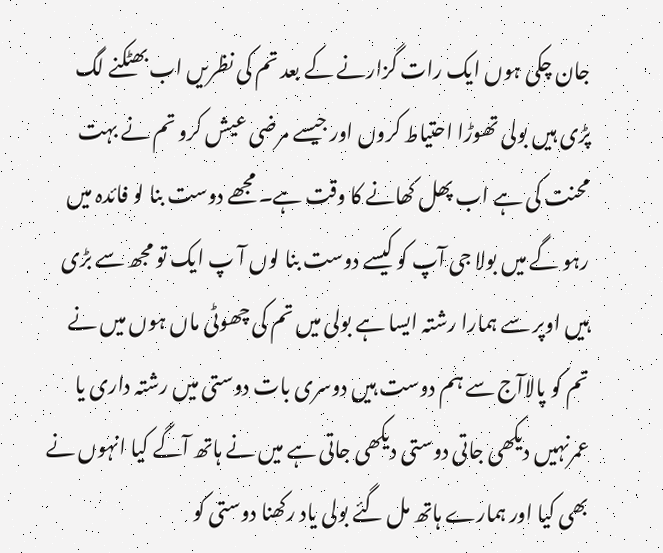جان چکی ہوں ایک رات گزارنے کے بعد تم کی نظریں اب بھٹکنے لگ پڑی ہیں بولی تھوڑا احتیاط کروں اور جیسے مرضی عیش کرو تم نے بہت محنت کی ہے اب پھل کھانے کا وقت ہے۔ مجھے دوست بنا لو فائدہ میں رہو گے میں بولا جی آپ کو کیسے دوست بنا لوں آ پ ایک تو مجھ سے بڑی ہیں اوپر سے ہمارا رشتہ ایسا ہے بولی میں تم کی چھوٹی ماں ہوں میں نے تم کو پالاآج سے ہم دوست ہیں دوسری بات دوستی میں رشتہ داری یا عمرنہیں دیکھی جاتی دوستی دیکھی جاتی ہے میں نے ہاتھ آگے کیا انہوں نے بھی کیا اور ہمارے ہاتھ مل گئے بولی یاد رکھنا دوستی کو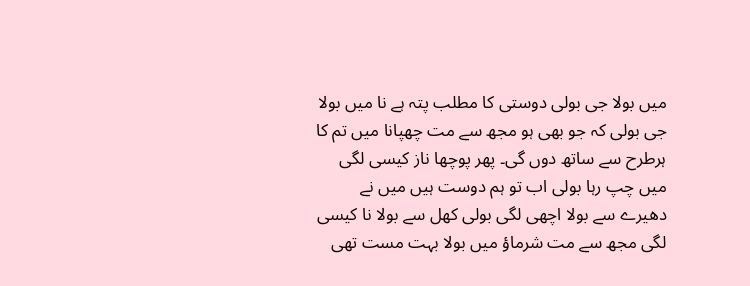میں بولا جی بولی دوستی کا مطلب پتہ ہے نا میں بولا جی بولی کہ جو بھی ہو مجھ سے مت چھپانا میں تم کا ہرطرح سے ساتھ دوں گی۔ پھر پوچھا ناز کیسی لگی میں چپ رہا بولی اب تو ہم دوست ہیں میں نے دھیرے سے بولا اچھی لگی بولی کھل سے بولا نا کیسی لگی مجھ سے مت شرماؤ میں بولا بہت مست تھی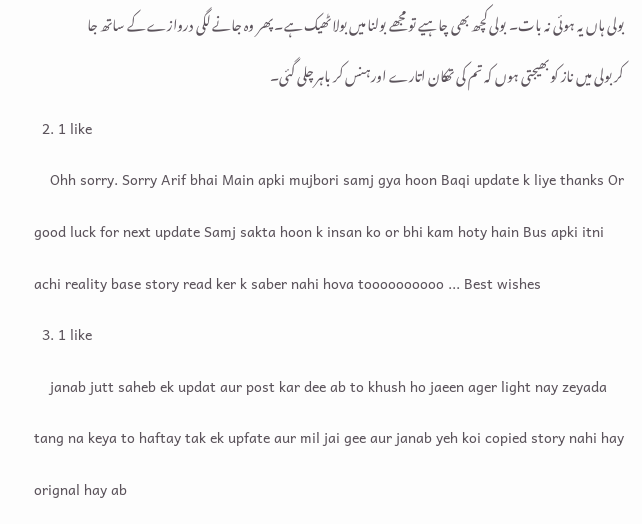بولی ہاں یہ ہوئی نہ بات۔ بولی کچھ بھی چاہیے تو مجھے بولنا میں بولا ٹھیک ہے۔ پھر وہ جانے لگی دروازے کے ساتھ جا کر بولی میں ناز کو بھیجتی ہوں کہ تم کی تھکان اتارے اور ہنس کر باہر چلی گئی۔
  2. 1 like
    Ohh sorry. Sorry Arif bhai Main apki mujbori samj gya hoon Baqi update k liye thanks Or good luck for next update Samj sakta hoon k insan ko or bhi kam hoty hain Bus apki itni achi reality base story read ker k saber nahi hova toooooooooo ... Best wishes
  3. 1 like
    janab jutt saheb ek updat aur post kar dee ab to khush ho jaeen ager light nay zeyada tang na keya to haftay tak ek upfate aur mil jai gee aur janab yeh koi copied story nahi hay orignal hay ab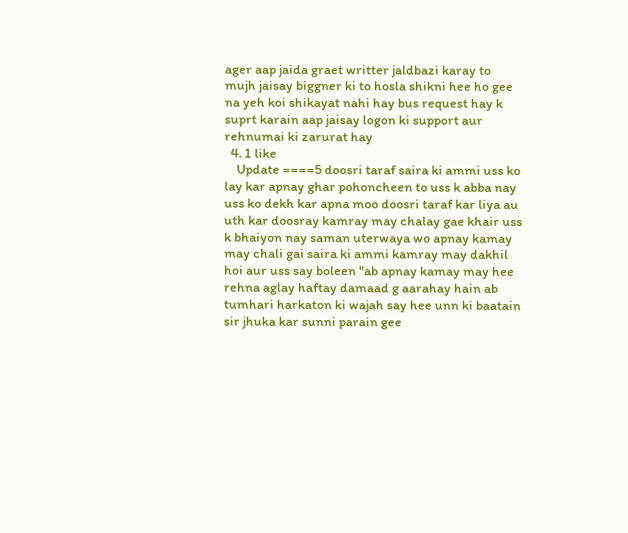ager aap jaida graet writter jaldbazi karay to mujh jaisay biggner ki to hosla shikni hee ho gee na yeh koi shikayat nahi hay bus request hay k suprt karain aap jaisay logon ki support aur rehnumai ki zarurat hay
  4. 1 like
    Update ====5 doosri taraf saira ki ammi uss ko lay kar apnay ghar pohoncheen to uss k abba nay uss ko dekh kar apna moo doosri taraf kar liya au uth kar doosray kamray may chalay gae khair uss k bhaiyon nay saman uterwaya wo apnay kamay may chali gai saira ki ammi kamray may dakhil hoi aur uss say boleen "ab apnay kamay may hee rehna aglay haftay damaad g aarahay hain ab tumhari harkaton ki wajah say hee unn ki baatain sir jhuka kar sunni parain gee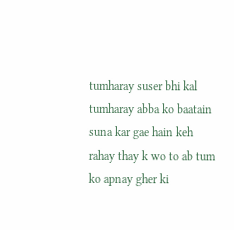tumharay suser bhi kal tumharay abba ko baatain suna kar gae hain keh rahay thay k wo to ab tum ko apnay gher ki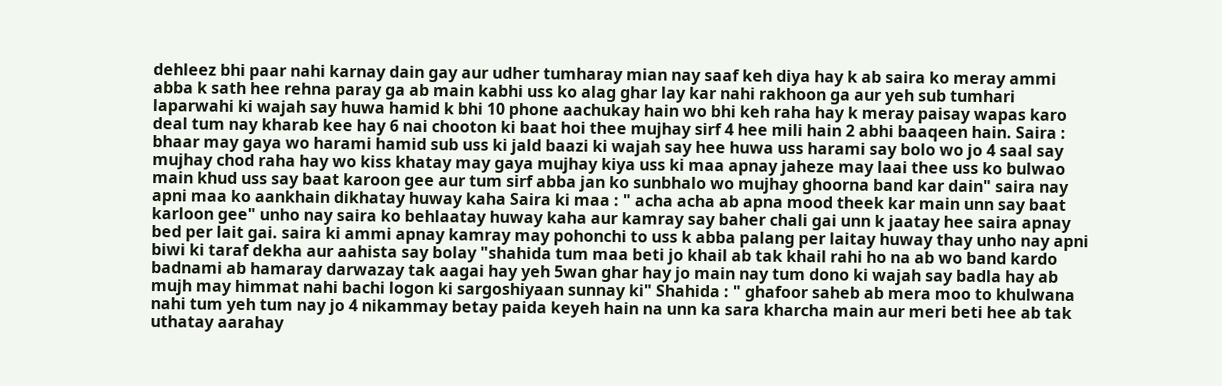dehleez bhi paar nahi karnay dain gay aur udher tumharay mian nay saaf keh diya hay k ab saira ko meray ammi abba k sath hee rehna paray ga ab main kabhi uss ko alag ghar lay kar nahi rakhoon ga aur yeh sub tumhari laparwahi ki wajah say huwa hamid k bhi 10 phone aachukay hain wo bhi keh raha hay k meray paisay wapas karo deal tum nay kharab kee hay 6 nai chooton ki baat hoi thee mujhay sirf 4 hee mili hain 2 abhi baaqeen hain. Saira : bhaar may gaya wo harami hamid sub uss ki jald baazi ki wajah say hee huwa uss harami say bolo wo jo 4 saal say mujhay chod raha hay wo kiss khatay may gaya mujhay kiya uss ki maa apnay jaheze may laai thee uss ko bulwao main khud uss say baat karoon gee aur tum sirf abba jan ko sunbhalo wo mujhay ghoorna band kar dain" saira nay apni maa ko aankhain dikhatay huway kaha Saira ki maa : " acha acha ab apna mood theek kar main unn say baat karloon gee" unho nay saira ko behlaatay huway kaha aur kamray say baher chali gai unn k jaatay hee saira apnay bed per lait gai. saira ki ammi apnay kamray may pohonchi to uss k abba palang per laitay huway thay unho nay apni biwi ki taraf dekha aur aahista say bolay "shahida tum maa beti jo khail ab tak khail rahi ho na ab wo band kardo badnami ab hamaray darwazay tak aagai hay yeh 5wan ghar hay jo main nay tum dono ki wajah say badla hay ab mujh may himmat nahi bachi logon ki sargoshiyaan sunnay ki" Shahida : " ghafoor saheb ab mera moo to khulwana nahi tum yeh tum nay jo 4 nikammay betay paida keyeh hain na unn ka sara kharcha main aur meri beti hee ab tak uthatay aarahay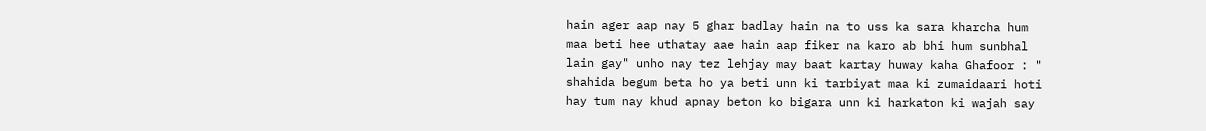hain ager aap nay 5 ghar badlay hain na to uss ka sara kharcha hum maa beti hee uthatay aae hain aap fiker na karo ab bhi hum sunbhal lain gay" unho nay tez lehjay may baat kartay huway kaha Ghafoor : " shahida begum beta ho ya beti unn ki tarbiyat maa ki zumaidaari hoti hay tum nay khud apnay beton ko bigara unn ki harkaton ki wajah say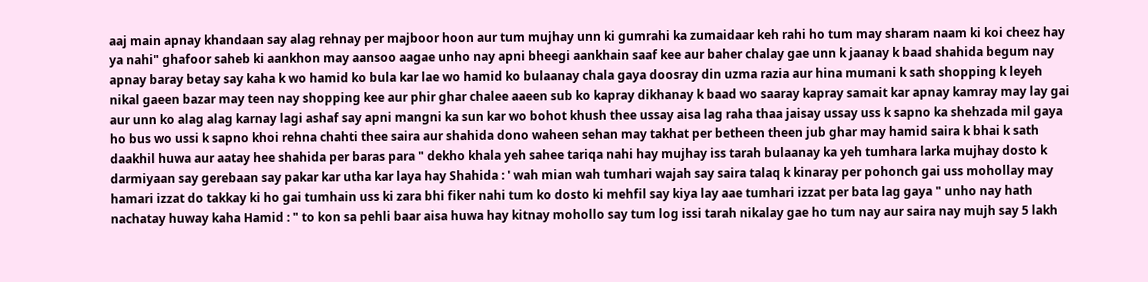aaj main apnay khandaan say alag rehnay per majboor hoon aur tum mujhay unn ki gumrahi ka zumaidaar keh rahi ho tum may sharam naam ki koi cheez hay ya nahi" ghafoor saheb ki aankhon may aansoo aagae unho nay apni bheegi aankhain saaf kee aur baher chalay gae unn k jaanay k baad shahida begum nay apnay baray betay say kaha k wo hamid ko bula kar lae wo hamid ko bulaanay chala gaya doosray din uzma razia aur hina mumani k sath shopping k leyeh nikal gaeen bazar may teen nay shopping kee aur phir ghar chalee aaeen sub ko kapray dikhanay k baad wo saaray kapray samait kar apnay kamray may lay gai aur unn ko alag alag karnay lagi ashaf say apni mangni ka sun kar wo bohot khush thee ussay aisa lag raha thaa jaisay ussay uss k sapno ka shehzada mil gaya ho bus wo ussi k sapno khoi rehna chahti thee saira aur shahida dono waheen sehan may takhat per betheen theen jub ghar may hamid saira k bhai k sath daakhil huwa aur aatay hee shahida per baras para " dekho khala yeh sahee tariqa nahi hay mujhay iss tarah bulaanay ka yeh tumhara larka mujhay dosto k darmiyaan say gerebaan say pakar kar utha kar laya hay Shahida : ' wah mian wah tumhari wajah say saira talaq k kinaray per pohonch gai uss mohollay may hamari izzat do takkay ki ho gai tumhain uss ki zara bhi fiker nahi tum ko dosto ki mehfil say kiya lay aae tumhari izzat per bata lag gaya " unho nay hath nachatay huway kaha Hamid : " to kon sa pehli baar aisa huwa hay kitnay mohollo say tum log issi tarah nikalay gae ho tum nay aur saira nay mujh say 5 lakh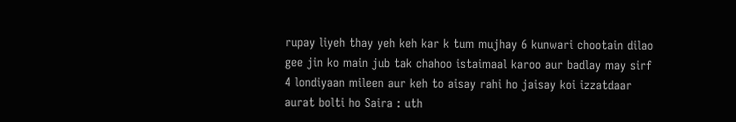rupay liyeh thay yeh keh kar k tum mujhay 6 kunwari chootain dilao gee jin ko main jub tak chahoo istaimaal karoo aur badlay may sirf 4 londiyaan mileen aur keh to aisay rahi ho jaisay koi izzatdaar aurat bolti ho Saira : uth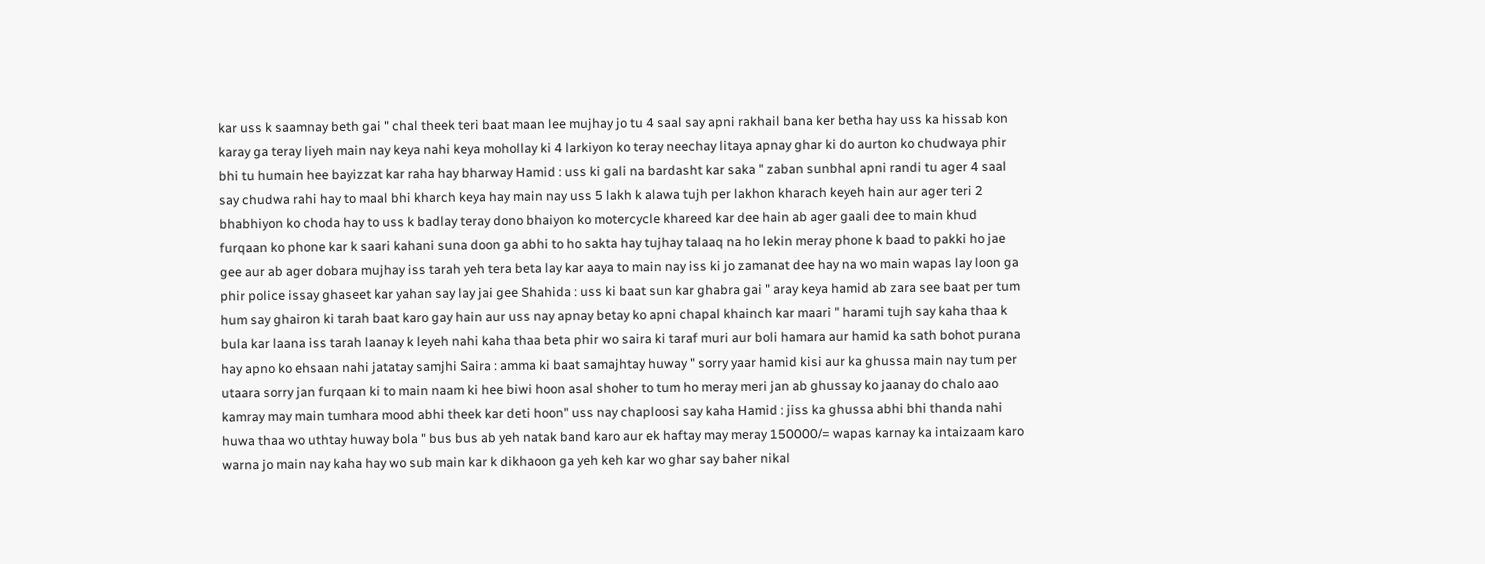kar uss k saamnay beth gai " chal theek teri baat maan lee mujhay jo tu 4 saal say apni rakhail bana ker betha hay uss ka hissab kon karay ga teray liyeh main nay keya nahi keya mohollay ki 4 larkiyon ko teray neechay litaya apnay ghar ki do aurton ko chudwaya phir bhi tu humain hee bayizzat kar raha hay bharway Hamid : uss ki gali na bardasht kar saka " zaban sunbhal apni randi tu ager 4 saal say chudwa rahi hay to maal bhi kharch keya hay main nay uss 5 lakh k alawa tujh per lakhon kharach keyeh hain aur ager teri 2 bhabhiyon ko choda hay to uss k badlay teray dono bhaiyon ko motercycle khareed kar dee hain ab ager gaali dee to main khud furqaan ko phone kar k saari kahani suna doon ga abhi to ho sakta hay tujhay talaaq na ho lekin meray phone k baad to pakki ho jae gee aur ab ager dobara mujhay iss tarah yeh tera beta lay kar aaya to main nay iss ki jo zamanat dee hay na wo main wapas lay loon ga phir police issay ghaseet kar yahan say lay jai gee Shahida : uss ki baat sun kar ghabra gai " aray keya hamid ab zara see baat per tum hum say ghairon ki tarah baat karo gay hain aur uss nay apnay betay ko apni chapal khainch kar maari " harami tujh say kaha thaa k bula kar laana iss tarah laanay k leyeh nahi kaha thaa beta phir wo saira ki taraf muri aur boli hamara aur hamid ka sath bohot purana hay apno ko ehsaan nahi jatatay samjhi Saira : amma ki baat samajhtay huway " sorry yaar hamid kisi aur ka ghussa main nay tum per utaara sorry jan furqaan ki to main naam ki hee biwi hoon asal shoher to tum ho meray meri jan ab ghussay ko jaanay do chalo aao kamray may main tumhara mood abhi theek kar deti hoon" uss nay chaploosi say kaha Hamid : jiss ka ghussa abhi bhi thanda nahi huwa thaa wo uthtay huway bola " bus bus ab yeh natak band karo aur ek haftay may meray 150000/= wapas karnay ka intaizaam karo warna jo main nay kaha hay wo sub main kar k dikhaoon ga yeh keh kar wo ghar say baher nikal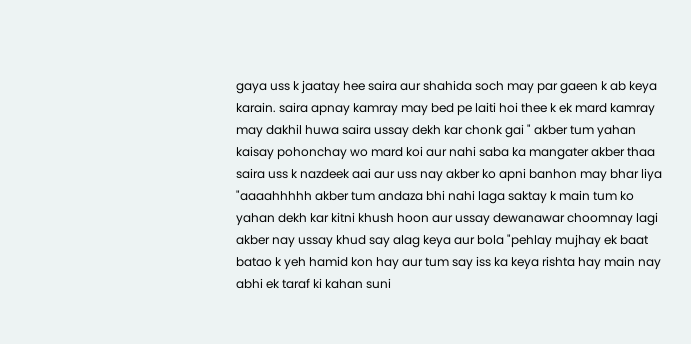gaya uss k jaatay hee saira aur shahida soch may par gaeen k ab keya karain. saira apnay kamray may bed pe laiti hoi thee k ek mard kamray may dakhil huwa saira ussay dekh kar chonk gai " akber tum yahan kaisay pohonchay wo mard koi aur nahi saba ka mangater akber thaa saira uss k nazdeek aai aur uss nay akber ko apni banhon may bhar liya "aaaahhhhh akber tum andaza bhi nahi laga saktay k main tum ko yahan dekh kar kitni khush hoon aur ussay dewanawar choomnay lagi akber nay ussay khud say alag keya aur bola "pehlay mujhay ek baat batao k yeh hamid kon hay aur tum say iss ka keya rishta hay main nay abhi ek taraf ki kahan suni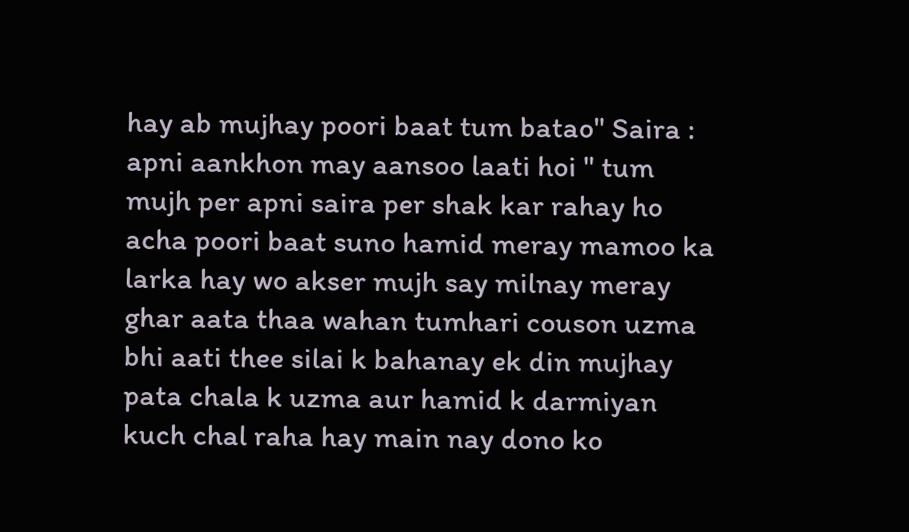hay ab mujhay poori baat tum batao" Saira : apni aankhon may aansoo laati hoi " tum mujh per apni saira per shak kar rahay ho acha poori baat suno hamid meray mamoo ka larka hay wo akser mujh say milnay meray ghar aata thaa wahan tumhari couson uzma bhi aati thee silai k bahanay ek din mujhay pata chala k uzma aur hamid k darmiyan kuch chal raha hay main nay dono ko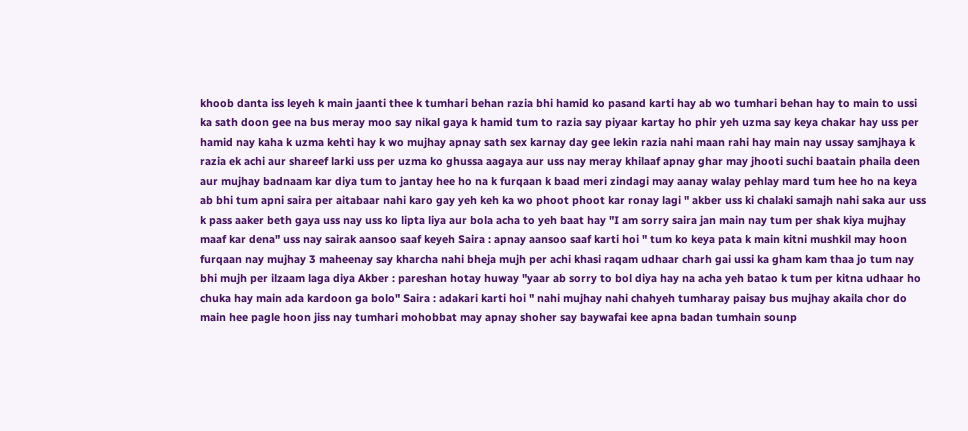khoob danta iss leyeh k main jaanti thee k tumhari behan razia bhi hamid ko pasand karti hay ab wo tumhari behan hay to main to ussi ka sath doon gee na bus meray moo say nikal gaya k hamid tum to razia say piyaar kartay ho phir yeh uzma say keya chakar hay uss per hamid nay kaha k uzma kehti hay k wo mujhay apnay sath sex karnay day gee lekin razia nahi maan rahi hay main nay ussay samjhaya k razia ek achi aur shareef larki uss per uzma ko ghussa aagaya aur uss nay meray khilaaf apnay ghar may jhooti suchi baatain phaila deen aur mujhay badnaam kar diya tum to jantay hee ho na k furqaan k baad meri zindagi may aanay walay pehlay mard tum hee ho na keya ab bhi tum apni saira per aitabaar nahi karo gay yeh keh ka wo phoot phoot kar ronay lagi " akber uss ki chalaki samajh nahi saka aur uss k pass aaker beth gaya uss nay uss ko lipta liya aur bola acha to yeh baat hay "I am sorry saira jan main nay tum per shak kiya mujhay maaf kar dena" uss nay sairak aansoo saaf keyeh Saira : apnay aansoo saaf karti hoi " tum ko keya pata k main kitni mushkil may hoon furqaan nay mujhay 3 maheenay say kharcha nahi bheja mujh per achi khasi raqam udhaar charh gai ussi ka gham kam thaa jo tum nay bhi mujh per ilzaam laga diya Akber : pareshan hotay huway "yaar ab sorry to bol diya hay na acha yeh batao k tum per kitna udhaar ho chuka hay main ada kardoon ga bolo" Saira : adakari karti hoi " nahi mujhay nahi chahyeh tumharay paisay bus mujhay akaila chor do main hee pagle hoon jiss nay tumhari mohobbat may apnay shoher say baywafai kee apna badan tumhain sounp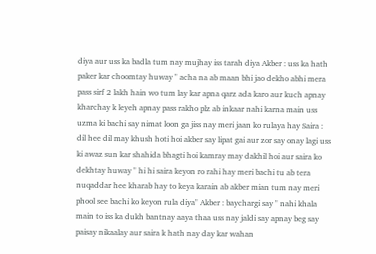diya aur uss ka badla tum nay mujhay iss tarah diya Akber : uss ka hath paker kar choomtay huway " acha na ab maan bhi jao dekho abhi mera pass sirf 2 lakh hain wo tum lay kar apna qarz ada karo aur kuch apnay kharchay k leyeh apnay pass rakho plz ab inkaar nahi karna main uss uzma ki bachi say nimat loon ga jiss nay meri jaan ko rulaya hay Saira : dil hee dil may khush hoti hoi akber say lipat gai aur zor say onay lagi uss ki awaz sun kar shahida bhagti hoi kamray may dakhil hoi aur saira ko dekhtay huway " hi hi saira keyon ro rahi hay meri bachi tu ab tera nuqaddar hee kharab hay to keya karain ab akber mian tum nay meri phool see bachi ko keyon rula diya" Akber : baychargi say " nahi khala main to iss ka dukh bantnay aaya thaa uss nay jaldi say apnay beg say paisay nikaalay aur saira k hath nay day kar wahan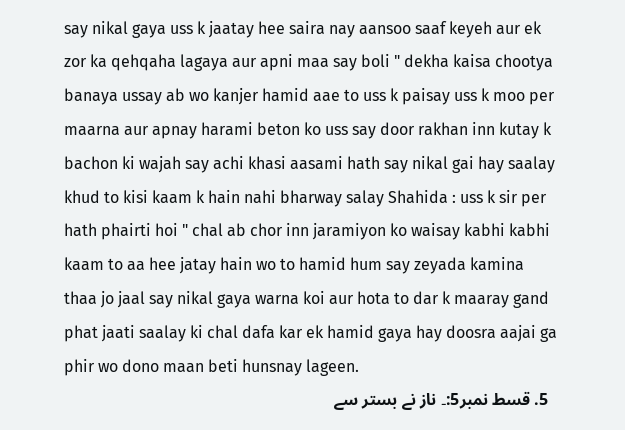say nikal gaya uss k jaatay hee saira nay aansoo saaf keyeh aur ek zor ka qehqaha lagaya aur apni maa say boli " dekha kaisa chootya banaya ussay ab wo kanjer hamid aae to uss k paisay uss k moo per maarna aur apnay harami beton ko uss say door rakhan inn kutay k bachon ki wajah say achi khasi aasami hath say nikal gai hay saalay khud to kisi kaam k hain nahi bharway salay Shahida : uss k sir per hath phairti hoi " chal ab chor inn jaramiyon ko waisay kabhi kabhi kaam to aa hee jatay hain wo to hamid hum say zeyada kamina thaa jo jaal say nikal gaya warna koi aur hota to dar k maaray gand phat jaati saalay ki chal dafa kar ek hamid gaya hay doosra aajai ga phir wo dono maan beti hunsnay lageen.
  5. قسط نمبر5:۔ ناز نے بستر سے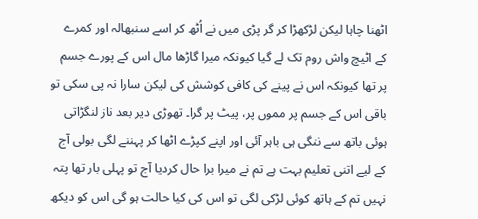اٹھنا چاہا لیکن لڑکھڑا کر گر پڑی میں نے اُٹھ کر اسے سنبھالہ اور کمرے کے اٹیچ واش روم تک لے گیا کیونکہ میرا گاڑھا مال اس کے پورے جسم پر تھا کیونکہ اس نے پینے کی کافی کوشش کی لیکن سارا نہ پی سکی تو باقی اس کے جسم پر مموں پر، پیٹ پر گرا۔ تھوڑی دیر بعد ناز لنگڑاتی ہوئی باتھ سے ننگی ہی باہر آئی اور اپنے کپڑے اٹھا کر پہننے لگی بولی آج کے لیے اتنی تعلیم بہت ہے تم نے میرا برا حال کردیا آج تو پہلی بار تھا پتہ نہیں تم کے ہاتھ کوئی لڑکی لگی تو اس کی کیا حالت ہو گی اس کو دیکھ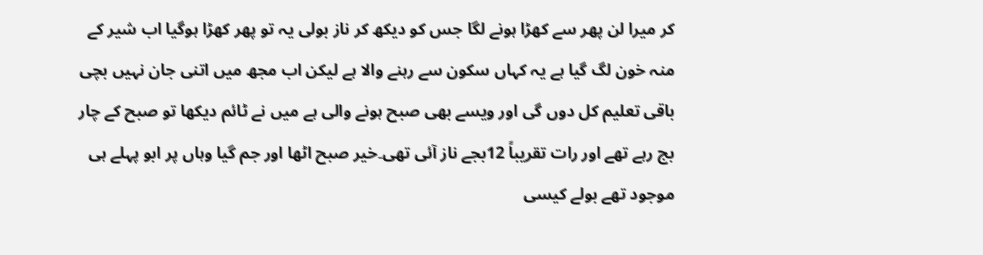کر میرا لن پھر سے کھڑا ہونے لگا جس کو دیکھ کر ناز بولی یہ تو پھر کھڑا ہوگیا اب شیر کے منہ خون لگ گیا ہے یہ کہاں سکون سے رہنے والا ہے لیکن اب مجھ میں اتنی جان نہیں بچی باقی تعلیم کل دوں گی اور ویسے بھی صبح ہونے والی ہے میں نے ٹائم دیکھا تو صبح کے چار بج رہے تھے اور رات تقریباً 12بجے ناز آئی تھی۔خیر صبح اٹھا اور جم گیا وہاں پر ابو پہلے ہی موجود تھے بولے کیسی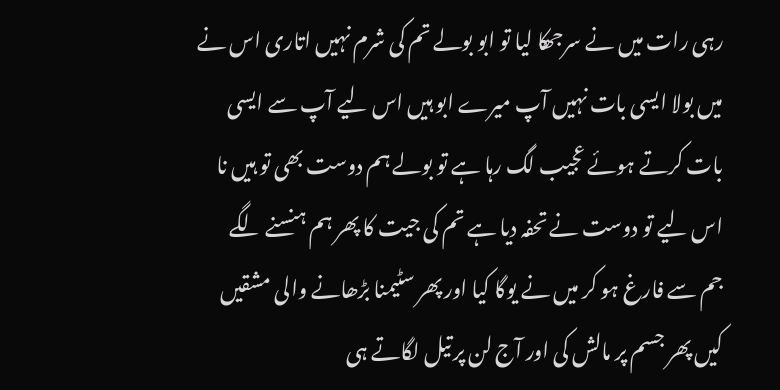رہی رات میں نے سرجھکا لیا تو ابو بولے تم کی شرم نہیں اتاری اس نے میں بولا ایسی بات نہیں آپ میرے ابو ہیں اس لیے آپ سے ایسی بات کرتے ہوئے عجیب لگ رہا ہے تو بولے ہم دوست بھی تو ہیں نا اس لیے تو دوست نے تحفہ دیا ہے تم کی جیت کا پھر ہم ہنسنے لگے جم سے فارغ ہو کر میں نے یوگا کیا اور پھر سٹیمنا بڑھانے والی مشقیں کیں پھر جسم پر مالش کی اور آج لن پر تیل لگاتے ہی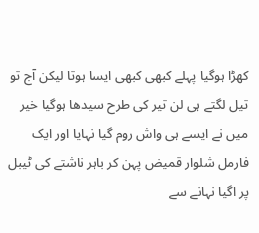کھڑا ہوگیا پہلے کبھی کبھی ایسا ہوتا لیکن آج تو تیل لگتے ہی لن تیر کی طرح سیدھا ہوگیا خیر میں نے ایسے ہی واش روم گیا نہایا اور ایک فارمل شلوار قمیض پہن کر باہر ناشتے کی ٹیبل پر اگیا نہانے سے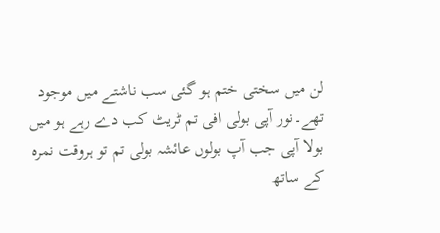لن میں سختی ختم ہو گئی سب ناشتے میں موجود تھے۔نور آپی بولی افی تم ٹریٹ کب دے رہے ہو میں بولا آپی جب آپ بولوں عائشہ بولی تم تو ہروقت نمرہ کے ساتھ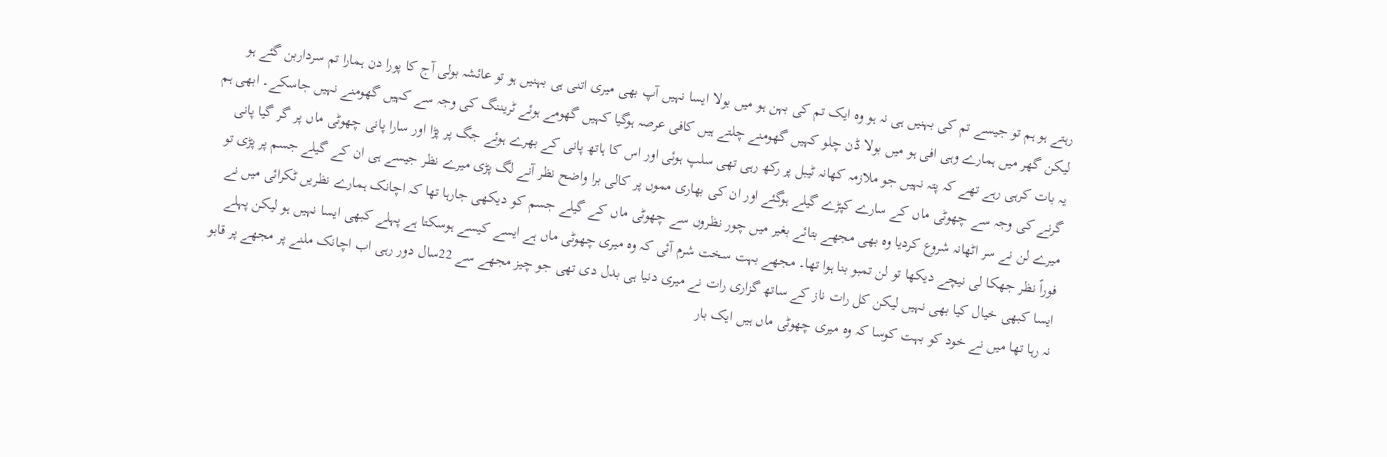رہتے ہو ہم تو جیسے تم کی بہنیں ہی نہ ہو وہ ایک تم کی بہن ہو میں بولا ایسا نہیں آپ بھی میری اتنی ہی بہنیں ہو تو عائشہ بولی آج کا پورا دن ہمارا تم سرداربن گئے ہو لیکن گھر میں ہمارے وہی افی ہو میں بولا ڈن چلو کہیں گھومنے چلتے ہیں کافی عرصہ ہوگیا کہیں گھومے ہوئے ٹریننگ کی وجہ سے کہیں گھومنے نہیں جاسکے۔ ابھی ہم یہ بات کرہی رہے تھے کہ پتہ نہیں جو ملازمہ کھانہ ٹیبل پر رکھ رہی تھی سلپ ہوئی اور اس کا ہاتھ پانی کے بھرے ہوئے جگ پر پڑا اور سارا پانی چھوٹی ماں پر گر گیا پانی گرنے کی وجہ سے چھوٹی ماں کے سارے کپڑے گیلے ہوگئے اور ان کی بھاری مموں پر کالی برا واضح نظر آنے لگ پڑی میرے نظر جیسے ہی ان کے گیلے جسم پر پڑی تو میرے لن نے سر اٹھانہ شروع کردیا وہ بھی مجھے بتائے بغیر میں چور نظروں سے چھوٹی ماں کے گیلے جسم کو دیکھی جارہا تھا کہ اچانک ہمارے نظریں ٹکرائی میں نے فوراً نظر جھکا لی نیچے دیکھا تو لن تمبو بنا ہوا تھا۔ مجھے بہت سخت شرم آئی کہ وہ میری چھوٹی ماں ہے ایسے کیسے ہوسکتا ہے پہلے کبھی ایسا نہیں ہو لیکن پہلے ایسا کبھی خیال کیا بھی نہیں لیکن کل رات ناز کے ساتھ گزاری رات نے میری دنیا ہی بدل دی تھی جو چیز مجھے سے 22سال دور رہی اب اچانک ملنے پر مجھے پر قابو نہ رہا تھا میں نے خود کو بہت کوسا کہ وہ میری چھوٹی ماں ہیں ایک بار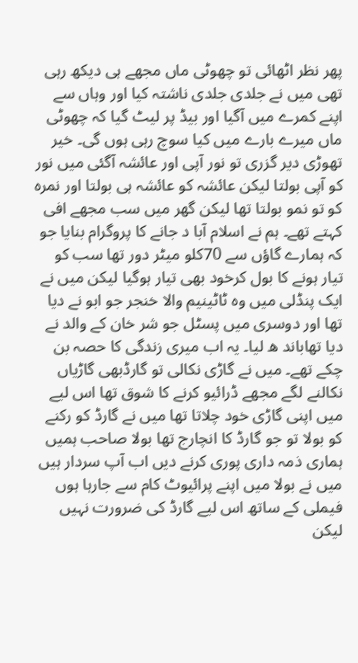پھر نظر اٹھائی تو چھوٹی ماں مجھے ہی دیکھ رہی تھی میں نے جلدی جلدی ناشتہ کیا اور وہاں سے اپنے کمرے میں آگیا اور بیڈ پر لیٹ گیا کہ چھوٹی ماں میرے بارے میں کیا سوچ رہی ہوں گی۔ خیر تھوڑی دیر گزری تو نور آپی اور عائشہ آگئی میں نور کو آپی بولتا لیکن عائشہ کو عائشہ ہی بولتا اور نمرہ کو تو نمو بولتا تھا لیکن گھر میں سب مجھے افی کہتے تھے۔ ہم نے اسلام آبا د جانے کا پروگرام بنایا جو کہ ہمارے گاؤں سے 70کلو میٹر دور تھا سب کو تیار ہونے کا بول کرخود بھی تیار ہوگیا لیکن میں نے ایک پنڈلی میں وہ ٹاٹینیم والا خنجر جو ابو نے دیا تھا اور دوسری میں پسٹل جو شر خان کے والد نے دیا تھاباند ھ لیا۔ یہ اب میری زندگی کا حصہ بن چکے تھے۔ میں نے گاڑی نکالی تو گارڈبھی گاڑیاں نکالنے لگے مجھے ڈرائیو کرنے کا شوق تھا اس لیے میں اپنی گاڑی خود چلاتا تھا میں نے گارڈ کو رکنے کو بولا تو جو گارڈ کا انچارج تھا بولا صاحب ہمیں ہماری ذمہ داری پوری کرنے دیں اب آپ سردار ہیں میں نے بولا میں اپنے پرائیوٹ کام سے جارہا ہوں فیملی کے ساتھ اس لیے گارڈ کی ضرورت نہیں لیکن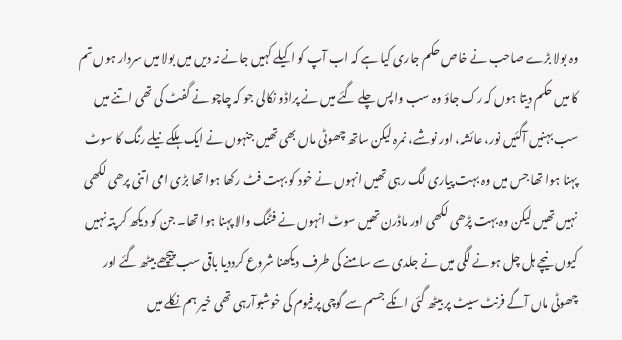وہ بولا بڑے صاحب نے خاص حکم جاری کیا ہے کہ اب آپ کو اکیلے کہیں جانے نہ دیں میں بولا میں سردار ہوں تم کا میں حکم دیتا ہوں کہ رک جاؤ وہ سب واپس چلے گئے میں نے پراڈو نکالی جو کہ چاچو نے گفٹ کی تھی اتنے میں سب بہنیں آگئیں نور، عائشہ، اور نوشے، نمرہ لیکن ساتھ چھوٹی ماں بھی تھیں جنہوں نے ایک ہلکے نیلے رنگ کا سوٹ پہنا ہوا تھا جس میں وہ بہت پیاری لگ رہی تھیں انہوں نے خود کو بہت فٹ رکھا ہوا تھا بڑی امی اتنی پرھی لکھی نہیں تھیں لیکن وہ بہت پڑھی لکھی اور ماڈرن تھیں سوٹ انہوں نے فٹنگ والا پہنا ہوا تھا۔ جن کو دیکھ کر پتہ نہیں کیوں نیچے ہل چل ہونے لگی میں نے جلدی سے سامنے کی طرف دیکھنا شروع کرددیا باقی سب پیچھے بیٹھ گئے اور چھوٹی ماں آگے فرنٹ سیٹ پر بیٹھ گئی انکے جسم سے گوچی پرفیوم کی خوشبوآرہی تھی خیر ہم نکلے میں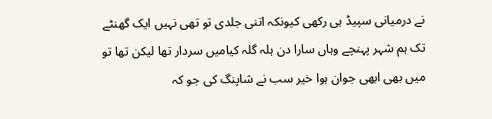نے درمیانی سپیڈ ہی رکھی کیونکہ اتنی جلدی تو تھی نہیں ایک گھنٹے تک ہم شہر پہنچے وہاں سارا دن ہلہ گلہ کیامیں سردار تھا لیکن تھا تو میں بھی ابھی جوان ہوا خیر سب نے شاپنگ کی جو کہ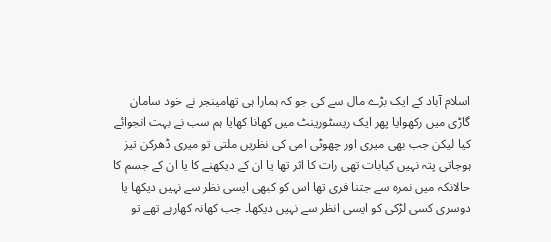اسلام آباد کے ایک بڑے مال سے کی جو کہ ہمارا ہی تھامینجر نے خود سامان گاڑی میں رکھوایا پھر ایک ریسٹورینٹ میں کھانا کھایا ہم سب نے بہت انجوائے کیا لیکن جب بھی میری اور چھوٹی امی کی نظریں ملتی تو میری ڈھرکن تیز ہوجاتی پتہ نہیں کیابات تھی رات کا اثر تھا یا ان کے دیکھنے کا یا ان کے جسم کا حالانکہ میں نمرہ سے جتنا فری تھا اس کو کبھی ایسی نظر سے نہیں دیکھا یا دوسری کسی لڑکی کو ایسی انظر سے نہیں دیکھا۔ جب کھانہ کھارہے تھے تو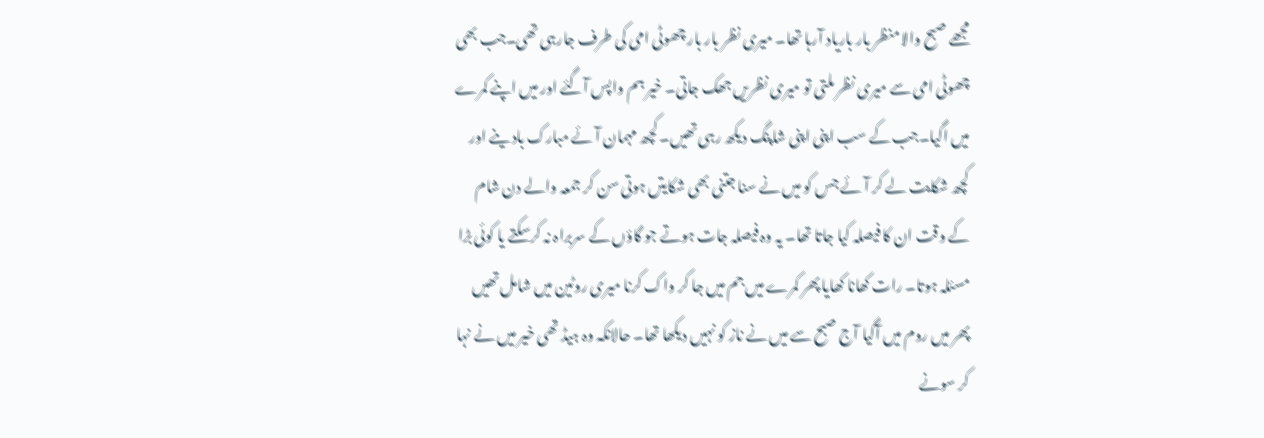مجھے صبح والا منظر بار باریاد آرہا تھا۔ میری نظر بار بار چھوٹی امی کی طرف جارہی تھی۔جب بھی چھوٹی امی سے میری نظر ملتی تو میری نظریں جھک جاتی۔ خیر ہم واپس آگئے اور میں اپنے کمرے میں اگیا۔جب کے سب اپنی اپنی شاپنگ دیکھ رہی تھیں۔ کچھ مہمان آئے مبارک باد ینے اور کچھ شکایت لے کر آئے جس کو میں نے سنا جتنی بھی شکایتں ہوتی سن کر جمعہ والے دن شام کے وقت ان کا فیصلہ کیا جاتا تھا۔ یہ وہ فیصلہ جات ہوتے جو گاؤں کے سربراہ نہ کرسکتے یا کوئی بڑا مسئلہ ہوتا۔ رات کھانا کھایا پھر کمرے میں جم میں جا کر واک کرنا میری روٹین میں شامل تھیں پھر میں روم میں آگیا آج صبح سے میں نے ناز کو نہیں دیکھا تھا۔ حالانکہ وہ ہیڈ تھی خیر میں نے نہا کر سونے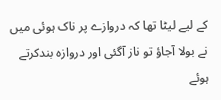کے لیے لیٹا تھا کہ دروازے پر ناک ہوئی میں نے بولا آجاؤ تو ناز آگئی اور دروازہ بندکرتے ہوئے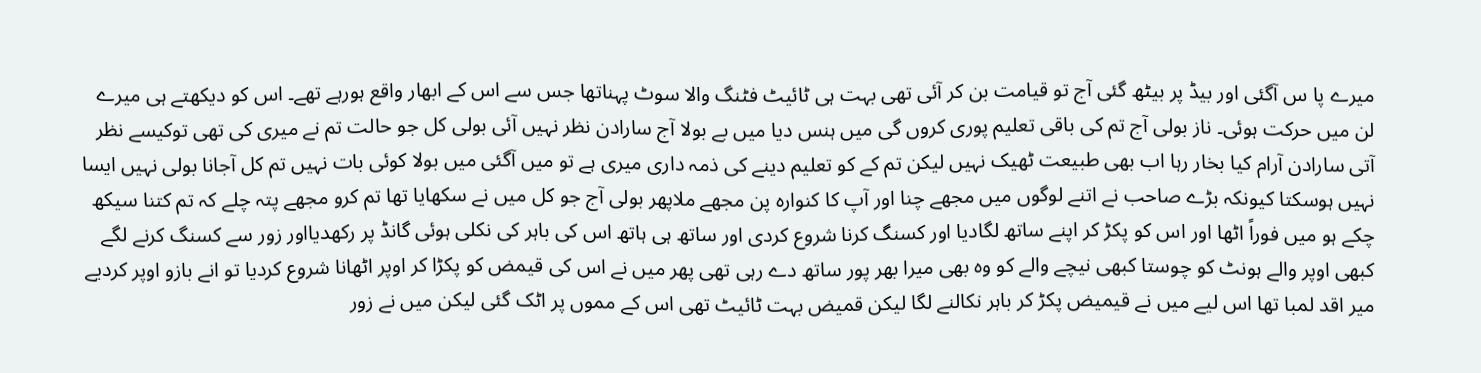میرے پا س آگئی اور بیڈ پر بیٹھ گئی آج تو قیامت بن کر آئی تھی بہت ہی ٹائیٹ فٹنگ والا سوٹ پہناتھا جس سے اس کے ابھار واقع ہورہے تھے۔ اس کو دیکھتے ہی میرے لن میں حرکت ہوئی۔ ناز بولی آج تم کی باقی تعلیم پوری کروں گی میں ہنس دیا میں بے بولا آج سارادن نظر نہیں آئی بولی کل جو حالت تم نے میری کی تھی توکیسے نظر آتی سارادن آرام کیا بخار رہا اب بھی طبیعت ٹھیک نہیں لیکن تم کے کو تعلیم دینے کی ذمہ داری میری ہے تو میں آگئی میں بولا کوئی بات نہیں تم کل آجانا بولی نہیں ایسا نہیں ہوسکتا کیونکہ بڑے صاحب نے اتنے لوگوں میں مجھے چنا اور آپ کا کنوارہ پن مجھے ملاپھر بولی آج جو کل میں نے سکھایا تھا تم کرو مجھے پتہ چلے کہ تم کتنا سیکھ چکے ہو میں فوراً اٹھا اور اس کو پکڑ کر اپنے ساتھ لگادیا اور کسنگ کرنا شروع کردی اور ساتھ ہی ہاتھ اس کی باہر کی نکلی ہوئی گانڈ پر رکھدیااور زور سے کسنگ کرنے لگے کبھی اوپر والے ہونٹ کو چوستا کبھی نیچے والے کو وہ بھی میرا بھر پور ساتھ دے رہی تھی پھر میں نے اس کی قیمض کو پکڑا کر اوپر اٹھانا شروع کردیا تو انے بازو اوپر کردیے میر اقد لمبا تھا اس لیے میں نے قیمیض پکڑ کر باہر نکالنے لگا لیکن قمیض بہت ٹائیٹ تھی اس کے مموں پر اٹک گئی لیکن میں نے زور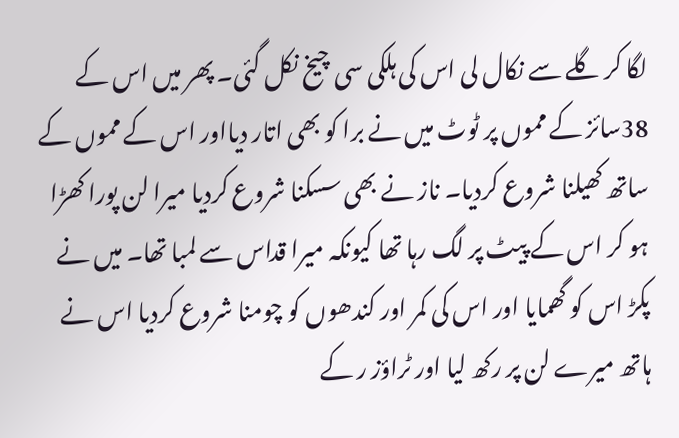لگا کر گلے سے نکال لی اس کی ہلکی سی چیخ نکل گئی۔ پھر میں اس کے 38سائز کے مموں پر ٹوٹ میں نے برا کو بھی اتار دیااور اس کے مموں کے ساتھ کھیلنا شروع کردیا۔ ناز نے بھی سسکنا شروع کردیا میرا لن پورا کھڑا ہو کر اس کے پیٹ پر لگ رہا تھا کیونکہ میرا قداس سے لمبا تھا۔ میں نے پکڑ اس کو گھمایا اور اس کی کمر اور کندھوں کو چومنا شروع کردیا اس نے ہاتھ میرے لن پر رکھ لیا اور ٹراؤز ر کے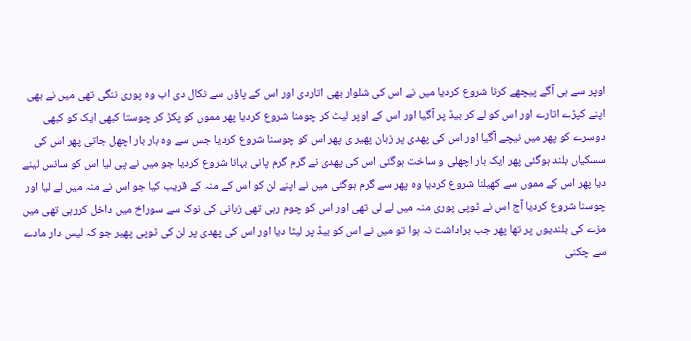اوپر سے ہی آگے پیچھے کرنا شروع کردیا میں نے اس کی شلوار بھی اتاردی اور اس کے پاؤں سے نکال دی اب وہ پوری ننگی تھی میں نے بھی اپنے کپڑے اتارے اور اس کو لے کر بیڈ پر آگیا اور اس کے اوپر لیٹ کر چومنا شروع کردیا پھر مموں کو پکڑ کر چوستا کبھی ایک کو کبھی دوسرے کو پھر میں نیچے آگیا اور اس کی پھدی پر زبان پھیر ی پھر اس کو چوسنا شروع کردیا جس سے وہ بار بار اچھل جاتی پھر اس کی سسکیاں بلند ہوگئی پھر ایک بار اچھلی و ساخت ہوگئی اس کی پھدی نے گرم گرم پانی بہانا شروع کردیا جو میں نے پی لیا اس کو سانس لینے دیا پھر اس کے مموں سے کھیلنا شروع کردیا وہ پھر سے گرم ہوگئی میں نے اپنے لن کو اس کے منہ کے قریب کیا جو اس نے منہ میں لے لیا اور چوسنا شروع کردیا آج اس نے ٹوپی پوری منہ میں لے لی تھی اور اس کو چوم رہی تھی زبانی کی نوک سے سوراخ میں داخل کررہی تھی میں مزے کی بلندیوں پر تھا پھر جب براداشت نہ ہوا تو میں نے اس کو بیڈ پر لیٹا دیا اور اس کی پھدی پر لن کی ٹوپی پھیر جو کہ لیس دار مادے سے چکنی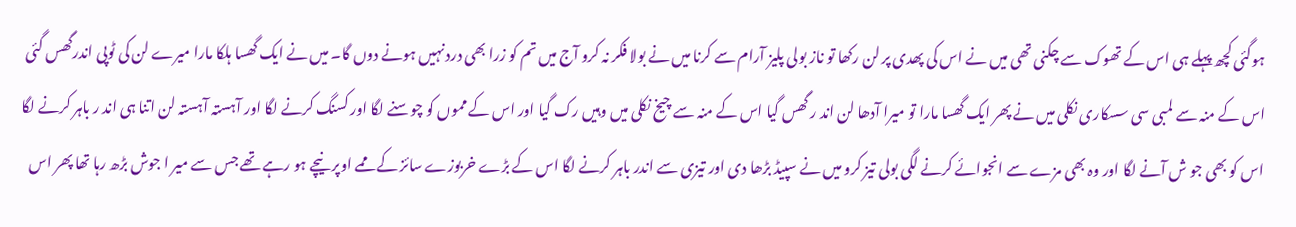ہوگئی کچھ پہلے ہی اس کے تھوک سے چکنی تھی میں نے اس کی پھدی پر لن رکھا تو ناز بولی پلیز آرام سے کرنا میں نے بولا فکر نہ کرو آج میں تم کو زرا بھی درد نہیں ہونے دوں گا۔ میں نے ایک گھسا ہلکا مارا میرے لن کی ٹوپی اندرگھس گئی اس کے منہ سے لمبی سی سسکاری نکلی میں نے پھر ایک گھسا مارا تو میرا آدھا لن اند ر گھس گیا اس کے منہ سے چیخ نکلی میں وہیں رک گیا اور اس کے مموں کو چوسنے لگا اور کسنگ کرنے لگا اور آہستہ آہستہ لن اتنا ہی اند ر باہر کرنے لگا اس کو بھی جو ش آنے لگا اور وہ بھی مزے سے انجوائے کرنے لگی بولی تیز کرو میں نے سپیڈ بڑھا دی اور تیزی سے اندر باہر کرنے لگا اس کے بڑے خربوزے سائز کے ممے اوپر نیچے ہو رہے تھے جس سے میر ا جوش بڑھ رہا تھا پھر اس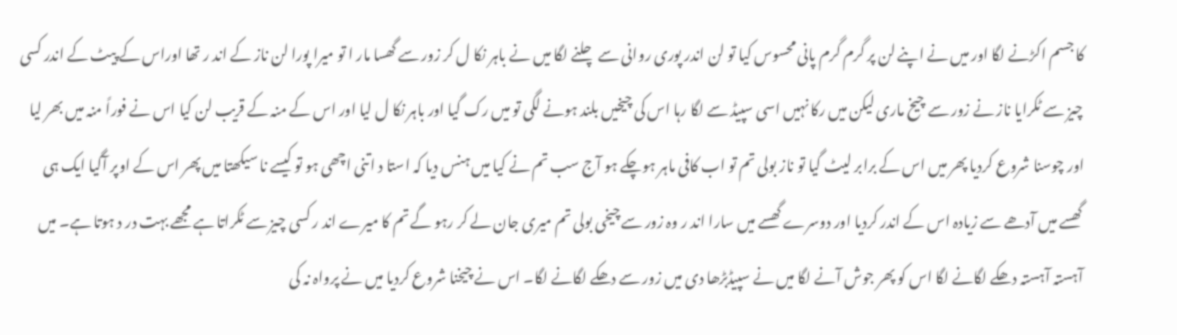کا جسم اکڑنے لگا اور میں نے اپنے لن پر گرم گرم پانی محسوس کیا تو لن اندر پوری روانی سے چلنے لگا میں نے باہر نکا ل کر زور سے گھسا مار ا تو میرا پورا لن ناز کے اند ر تھا اوراس کے پیٹ کے اندر کسی چیز سے ٹکرایا ناز نے زور سے چیخ ماری لیکن میں رکا نہیں اسی سپیڈ سے لگا رہا اس کی چیخیں بلند ہونے لگی تو میں رک گیا اور باہر نکا ل لیا اور اس کے منہ کے قریب لن کیا اس نے فوراً منہ میں بھر لیا اور چوسنا شروع کردیا پھر میں اس کے برابر لیٹ گیا تو ناز بولی تم تو اب کافی ماہر ہوچکے ہو آج سب تم نے کیا میں ہنس دیا کہ استا د اتنی اچھی ہو تو کیسے نا سیکھتا میں پھر اس کے اوپر آگیا ایک ہی گھسے میں آدھے سے زیادہ اس کے اندر کردیا اور دوسرے گھسے میں سارا اند ر وہ زور سے چیخی بولی تم میری جان لے کر رہو گے تم کا میرے اند ر کسی چیز سے ٹکراتا ہے مجھے بہت در د ہوتا ہے۔ میں آہستہ آہستہ دھکے لگانے لگا اس کو پھر جوش آنے لگا میں نے سپیڈبڑھا دی میں زور سے دھکے لگانے لگا۔ اس نے چیخنا شروع کردیا میں نے پرواہ نہ کی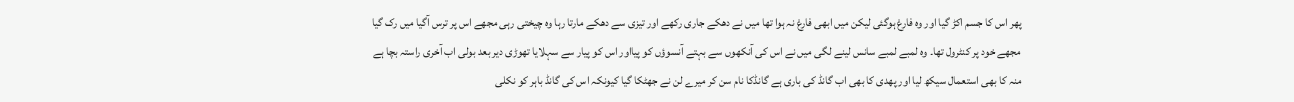پھر اس کا جسم اکڑ گیا اور وہ فارغ ہوگئی لیکن میں ابھی فارغ نہ ہوا تھا میں نے دھکے جاری رکھے اور تیزی سے دھکے مارتا رہا وہ چیختی رہی مجھے اس پر ترس آگیا میں رک گیا مجھے خود پر کنٹرول تھا۔ وہ لمبے لمبے سانس لینے لگی میں نے اس کی آنکھوں سے بہتے آنسوؤں کو پیااور اس کو پیار سے سہلایا تھوڑی دیر بعد بولی اب آخری راستہ بچا ہے منہ کا بھی استعمال سیکھ لیا اور پھدی کا بھی اب گانڈ کی باری ہے گانڈکا نام سن کر میرے لن نے جھٹکا گیا کیونکہ اس کی گانڈ باہر کو نکلی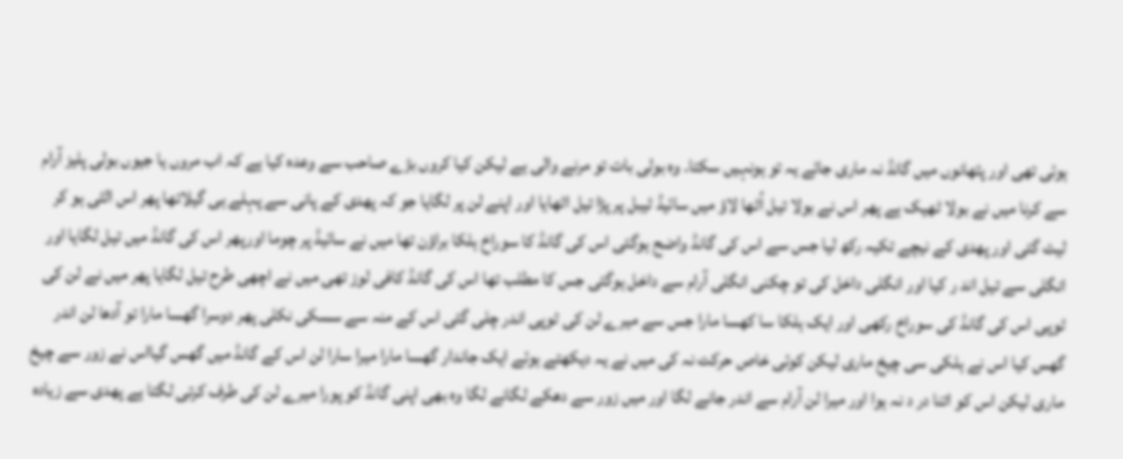ہوئی تھی اور پٹھانوں میں گانڈ نہ ماری جائے یہ تو ہونہیں سکتا۔ وہ بولی بات تو مرنے والی ہے لیکن کیا کروں بڑے صاحب سے وعدہ کیا ہے کہ اب مروں یا جیوں بولی پلیز آرام سے کرنا میں نے بولا ٹھیک ہے پھر اس نے بولا تیل اُٹھا لاؤ میں سائیڈ ٹیبل پر پڑا تیل اٹھایا اور اپنے لن پر لگایا جو کہ پھدی کے پانی سے پہلے ہی گیلاتھا پھر اس الٹی ہو کر لیٹ گئی اور پھدی کے نیچے تکیہ رکھ لیا جس سے اس کی گانڈ واضح ہوگئی اس کی گانڈ کا سوراخ ہلکا براؤن تھا میں نے سائیڈ پر چوما اورپھر اس کی گانڈ میں تیل لگایا اور انگلی سے تیل اند ر کیا اور انگلی داخل کی تو چکنی انگلی آرام سے داخل ہوگئی جس کا مطلب تھا اس کی گانڈ کافی لوز تھی میں نے اچھی طرح تیل لگایا پھر میں نے لن کی ٹوپی اس کی گانڈ کی سوراخ رکھی اور ایک ہلکا سا کھسا مارا جس سے میرے لن کی ٹوپی اندر چلی گئی اس کے منہ سے سسکی نکلی پھر دوسرا گھسا مارا تو آدھا لن اندر گھس کیا اس نے ہلکی سی چیخ ماری لیکن کوئی خاص حرکت نہ کی میں نے یہ دیکھتے ہوئے ایک جاندار گھسا مارا میرا سارا لن اس کے گانڈ میں گھس گیااس نے زور سے چیخ ماری لیکن اس کو اتنا در د نہ ہوا اور میرا لن آرام سے اندر جانے لگا اور میں زور سے دھکے لگانے لگا وہ بھی اپنی گانڈ کو پورا میرے لن کی طرف کرتی لگتا ہے پھدی سے زیادہ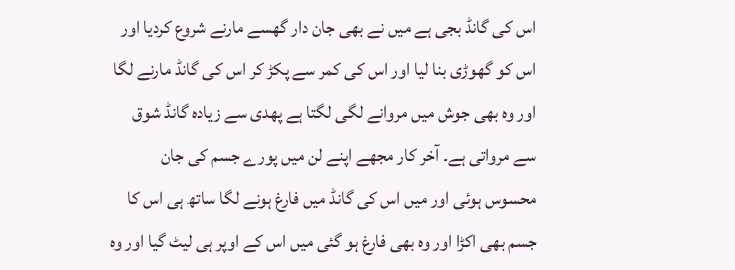اس کی گانڈ بجی ہے میں نے بھی جان دار گھسے مارنے شروع کردیا اور اس کو گھوڑی بنا لیا اور اس کی کمر سے پکڑ کر اس کی گانڈ مارنے لگا اور وہ بھی جوش میں مروانے لگی لگتا ہے پھدی سے زیادہ گانڈ شوق سے مرواتی ہے۔ آخر کار مجھے اپنے لن میں پورے جسم کی جان محسوس ہوئی اور میں اس کی گانڈ میں فارغ ہونے لگا ساتھ ہی اس کا جسم بھی اکڑا اور وہ بھی فارغ ہو گئی میں اس کے اوپر ہی لیٹ گیا اور وہ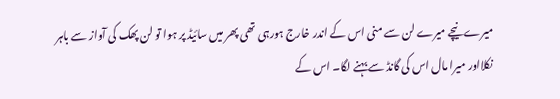میرے نیچے میرے لن سے منی اس کے اندر خارج ہورہی تھی پھر میں سائیڈ پر ہوا تو لن پھک کی آواز سے باہر نکلااور میرا مال اس کی گانڈ سے بہنے لگا۔ اس کے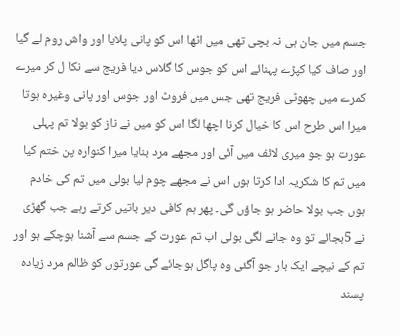جسم میں جان ہی نہ بچی تھی میں اٹھا اس کو پانی پلایا اور واش روم لے گیا اور صاف کیا کپڑے پہنائے اس کو جوس کا گلاس دیا فریج سے نکا ل کر میرے کمرے میں چھوٹی فریج تھی جس میں فروٹ اور جوس اور پانی وغیرہ ہوتا میرا اس طرح اس کا خیال کرنا اچھا لگا اس کو میں نے ناز کو بولا تم پہلی عورت ہو جو میری لائف میں آئی اور مجھے مرد بنایا میرا کنوارہ پن ختم کیا میں تم کا شکریہ ادا کرتا ہوں اس نے مجھے چوم لیا بولی میں تم کی خادم ہوں جب بولا حاضر ہو جاؤں گی۔ پھر ہم کافی دیر باتیں کرتے رہے جب گھڑی نے 5بجائے تو وہ جانے لگی بولی اب تم عورت کے جسم سے آشنا ہوچکے ہو اور تم کے نیچے ایک بار جو آگئی وہ پاگل ہوجائے گی عورتوں کو ظالم مرد زیادہ پسند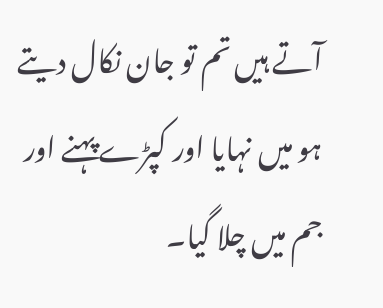آتے ہیں تم تو جان نکال دیتے ہو میں نہایا اور کپڑے پہنے اور جم میں چلا گیا۔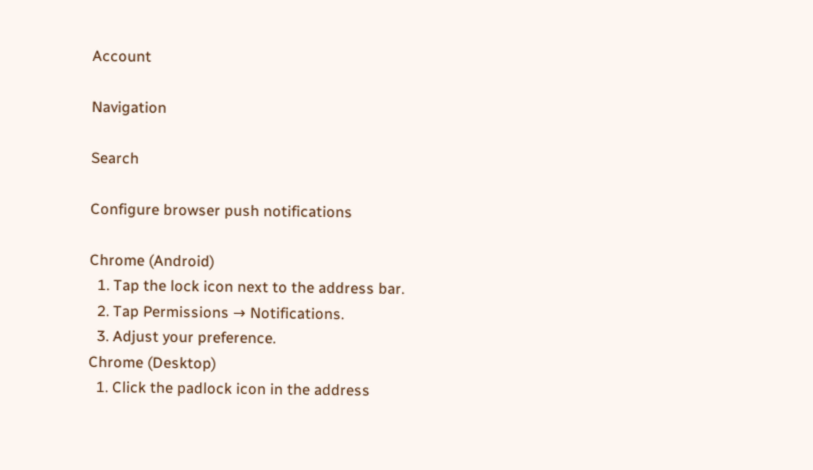Account

Navigation

Search

Configure browser push notifications

Chrome (Android)
  1. Tap the lock icon next to the address bar.
  2. Tap Permissions → Notifications.
  3. Adjust your preference.
Chrome (Desktop)
  1. Click the padlock icon in the address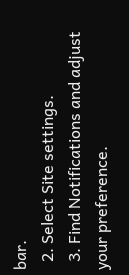bar.
  2. Select Site settings.
  3. Find Notifications and adjust your preference.